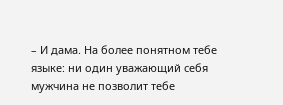– И дама. На более понятном тебе языке: ни один уважающий себя мужчина не позволит тебе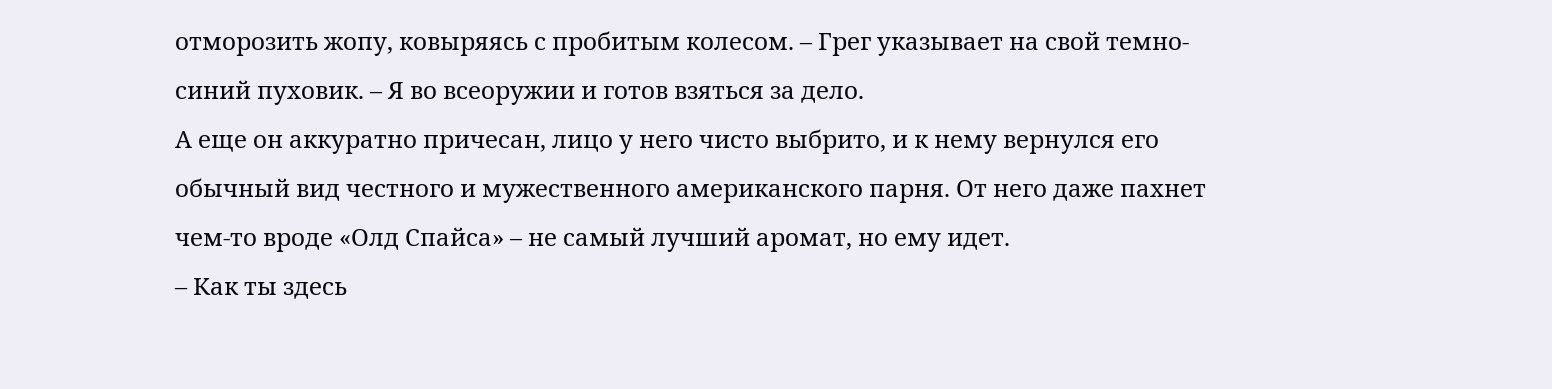отморозить жопу, ковыряясь с пробитым колесом. – Грег указывает на свой темно-синий пуховик. – Я во всеоружии и готов взяться за дело.
А еще он аккуратно причесан, лицо у него чисто выбрито, и к нему вернулся его обычный вид честного и мужественного американского парня. От него даже пахнет чем-то вроде «Олд Спайса» – не самый лучший аромат, но ему идет.
– Как ты здесь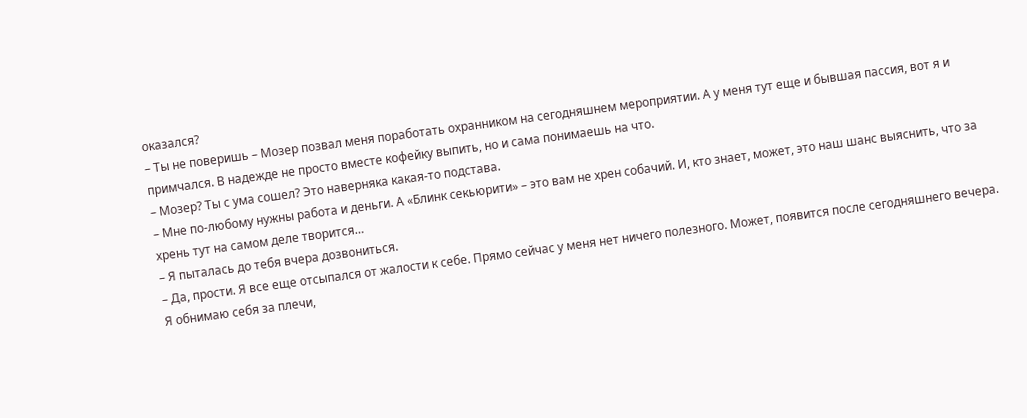оказался?
– Ты не поверишь – Мозер позвал меня поработать охранником на сегодняшнем мероприятии. А у меня тут еще и бывшая пассия, вот я и примчался. В надежде не просто вместе кофейку выпить, но и сама понимаешь на что.
– Мозер? Ты с ума сошел? Это наверняка какая-то подстава.
– Мне по-любому нужны работа и деньги. А «Блинк секьюрити» – это вам не хрен собачий. И, кто знает, может, это наш шанс выяснить, что за хрень тут на самом деле творится…
– Я пыталась до тебя вчера дозвониться.
– Да, прости. Я все еще отсыпался от жалости к себе. Прямо сейчас у меня нет ничего полезного. Может, появится после сегодняшнего вечера.
Я обнимаю себя за плечи,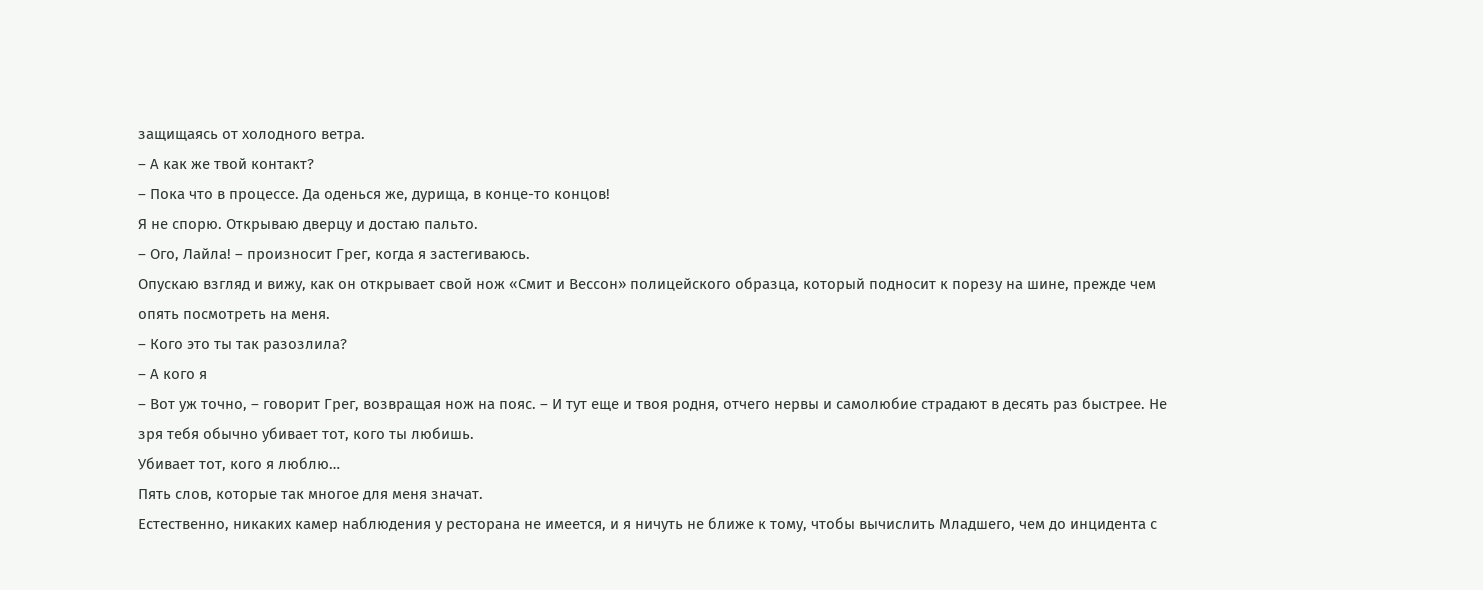защищаясь от холодного ветра.
– А как же твой контакт?
– Пока что в процессе. Да оденься же, дурища, в конце-то концов!
Я не спорю. Открываю дверцу и достаю пальто.
– Ого, Лайла! – произносит Грег, когда я застегиваюсь.
Опускаю взгляд и вижу, как он открывает свой нож «Смит и Вессон» полицейского образца, который подносит к порезу на шине, прежде чем опять посмотреть на меня.
– Кого это ты так разозлила?
– А кого я
– Вот уж точно, – говорит Грег, возвращая нож на пояс. – И тут еще и твоя родня, отчего нервы и самолюбие страдают в десять раз быстрее. Не зря тебя обычно убивает тот, кого ты любишь.
Убивает тот, кого я люблю…
Пять слов, которые так многое для меня значат.
Естественно, никаких камер наблюдения у ресторана не имеется, и я ничуть не ближе к тому, чтобы вычислить Младшего, чем до инцидента с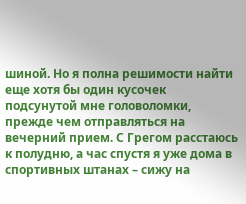шиной. Но я полна решимости найти еще хотя бы один кусочек подсунутой мне головоломки, прежде чем отправляться на вечерний прием. С Грегом расстаюсь к полудню, а час спустя я уже дома в спортивных штанах – сижу на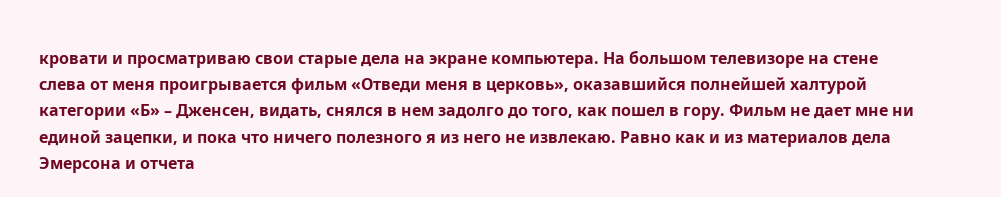кровати и просматриваю свои старые дела на экране компьютера. На большом телевизоре на стене слева от меня проигрывается фильм «Отведи меня в церковь», оказавшийся полнейшей халтурой категории «Б» – Дженсен, видать, снялся в нем задолго до того, как пошел в гору. Фильм не дает мне ни единой зацепки, и пока что ничего полезного я из него не извлекаю. Равно как и из материалов дела Эмерсона и отчета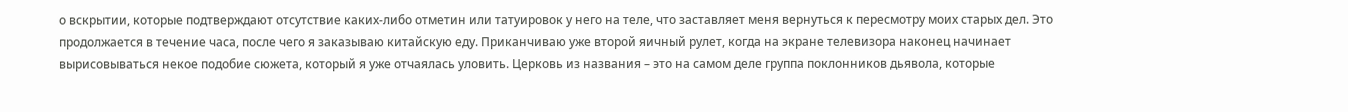о вскрытии, которые подтверждают отсутствие каких-либо отметин или татуировок у него на теле, что заставляет меня вернуться к пересмотру моих старых дел. Это продолжается в течение часа, после чего я заказываю китайскую еду. Приканчиваю уже второй яичный рулет, когда на экране телевизора наконец начинает вырисовываться некое подобие сюжета, который я уже отчаялась уловить. Церковь из названия – это на самом деле группа поклонников дьявола, которые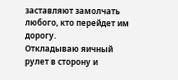заставляют замолчать любого, кто перейдет им дорогу.
Откладываю яичный рулет в сторону и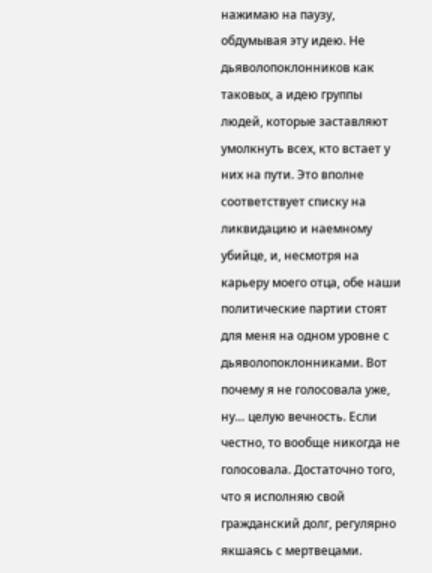нажимаю на паузу, обдумывая эту идею. Не дьяволопоклонников как таковых, а идею группы людей, которые заставляют умолкнуть всех, кто встает у них на пути. Это вполне соответствует списку на ликвидацию и наемному убийце, и, несмотря на карьеру моего отца, обе наши политические партии стоят для меня на одном уровне с дьяволопоклонниками. Вот почему я не голосовала уже, ну… целую вечность. Если честно, то вообще никогда не голосовала. Достаточно того, что я исполняю свой гражданский долг, регулярно якшаясь с мертвецами.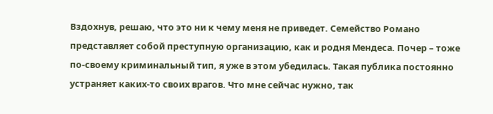Вздохнув, решаю, что это ни к чему меня не приведет. Семейство Романо представляет собой преступную организацию, как и родня Мендеса. Почер – тоже по-своему криминальный тип, я уже в этом убедилась. Такая публика постоянно устраняет каких-то своих врагов. Что мне сейчас нужно, так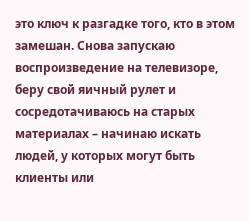это ключ к разгадке того, кто в этом замешан. Снова запускаю воспроизведение на телевизоре, беру свой яичный рулет и сосредотачиваюсь на старых материалах – начинаю искать людей, у которых могут быть клиенты или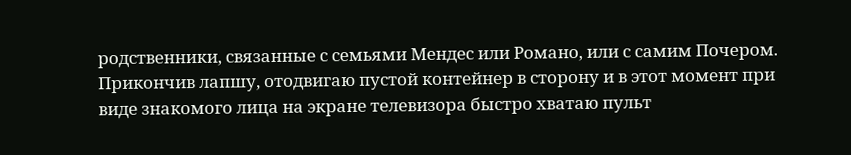родственники, связанные с семьями Мендес или Романо, или с самим Почером.
Прикончив лапшу, отодвигаю пустой контейнер в сторону и в этот момент при виде знакомого лица на экране телевизора быстро хватаю пульт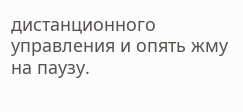дистанционного управления и опять жму на паузу.